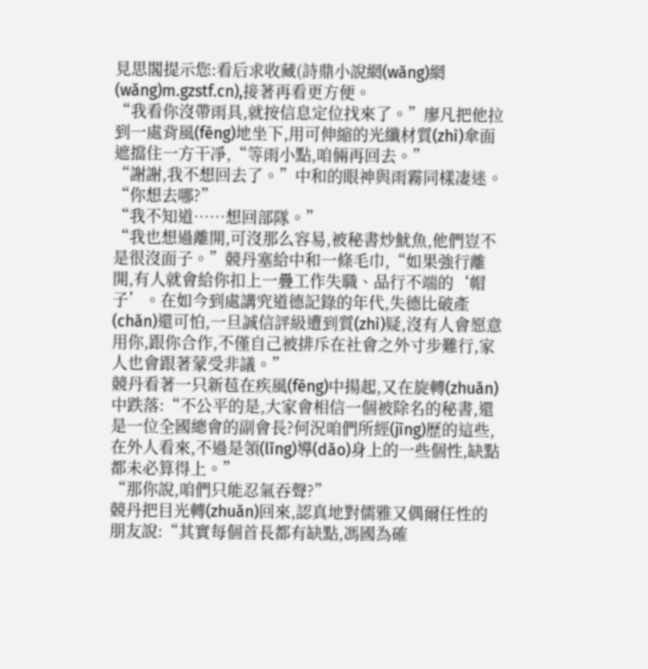見思閣提示您:看后求收藏(詩鼎小說網(wǎng)網(wǎng)m.gzstf.cn),接著再看更方便。
“我看你沒帶雨具,就按信息定位找來了。”廖凡把他拉到一處背風(fēng)地坐下,用可伸縮的光纖材質(zhì)傘面遮擋住一方干凈,“等雨小點,咱倆再回去。”
“謝謝,我不想回去了。”中和的眼神與雨霧同樣凄迷。
“你想去哪?”
“我不知道……想回部隊。”
“我也想過離開,可沒那么容易,被秘書炒魷魚,他們豈不是很沒面子。”競丹塞給中和一條毛巾,“如果強行離開,有人就會給你扣上一疊工作失職、品行不端的‘帽子’。在如今到處講究道德記錄的年代,失德比破產(chǎn)還可怕,一旦誠信評級遭到質(zhì)疑,沒有人會愿意用你,跟你合作,不僅自己被排斥在社會之外寸步難行,家人也會跟著蒙受非議。”
競丹看著一只新苞在疾風(fēng)中揚起,又在旋轉(zhuǎn)中跌落:“不公平的是,大家會相信一個被除名的秘書,還是一位全國總會的副會長?何況咱們所經(jīng)歷的這些,在外人看來,不過是領(lǐng)導(dǎo)身上的一些個性,缺點都未必算得上。”
“那你說,咱們只能忍氣吞聲?”
競丹把目光轉(zhuǎn)回來,認真地對儒雅又偶爾任性的朋友說:“其實每個首長都有缺點,馮國為確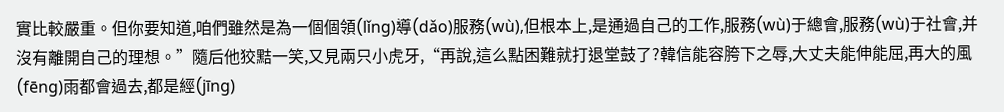實比較嚴重。但你要知道,咱們雖然是為一個個領(lǐng)導(dǎo)服務(wù),但根本上,是通過自己的工作,服務(wù)于總會,服務(wù)于社會,并沒有離開自己的理想。”隨后他狡黠一笑,又見兩只小虎牙,“再說,這么點困難就打退堂鼓了?韓信能容胯下之辱,大丈夫能伸能屈,再大的風(fēng)雨都會過去,都是經(jīng)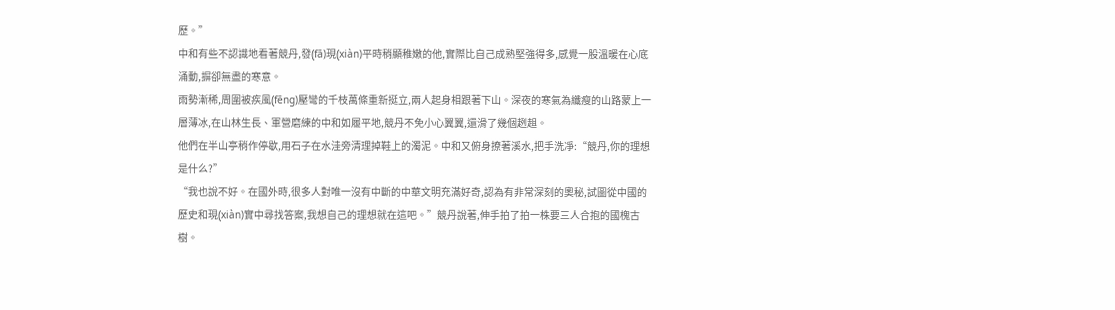歷。”
中和有些不認識地看著競丹,發(fā)現(xiàn)平時稍顯稚嫩的他,實際比自己成熟堅強得多,感覺一股溫暖在心底涌動,摒卻無盡的寒意。
雨勢漸稀,周圍被疾風(fēng)壓彎的千枝萬條重新挺立,兩人起身相跟著下山。深夜的寒氣為纖瘦的山路蒙上一層薄冰,在山林生長、軍營磨練的中和如履平地,競丹不免小心翼翼,還滑了幾個趔趄。
他們在半山亭稍作停歇,用石子在水洼旁清理掉鞋上的濁泥。中和又俯身撩著溪水,把手洗凈:“競丹,你的理想是什么?”
“我也說不好。在國外時,很多人對唯一沒有中斷的中華文明充滿好奇,認為有非常深刻的奧秘,試圖從中國的歷史和現(xiàn)實中尋找答案,我想自己的理想就在這吧。”競丹說著,伸手拍了拍一株要三人合抱的國槐古樹。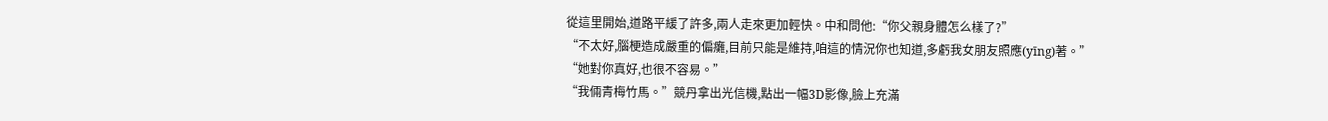從這里開始,道路平緩了許多,兩人走來更加輕快。中和問他:“你父親身體怎么樣了?”
“不太好,腦梗造成嚴重的偏癱,目前只能是維持,咱這的情況你也知道,多虧我女朋友照應(yīng)著。”
“她對你真好,也很不容易。”
“我倆青梅竹馬。”競丹拿出光信機,點出一幅3D影像,臉上充滿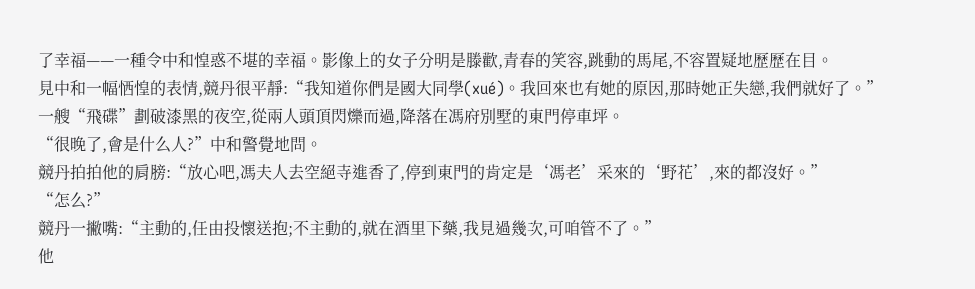了幸福——一種令中和惶惑不堪的幸福。影像上的女子分明是滕歡,青春的笑容,跳動的馬尾,不容置疑地歷歷在目。
見中和一幅恓惶的表情,競丹很平靜:“我知道你們是國大同學(xué)。我回來也有她的原因,那時她正失戀,我們就好了。”
一艘“飛碟”劃破漆黑的夜空,從兩人頭頂閃爍而過,降落在馮府別墅的東門停車坪。
“很晚了,會是什么人?”中和警覺地問。
競丹拍拍他的肩膀:“放心吧,馮夫人去空絕寺進香了,停到東門的肯定是‘馮老’采來的‘野花’,來的都沒好。”
“怎么?”
競丹一撇嘴:“主動的,任由投懷送抱;不主動的,就在酒里下藥,我見過幾次,可咱管不了。”
他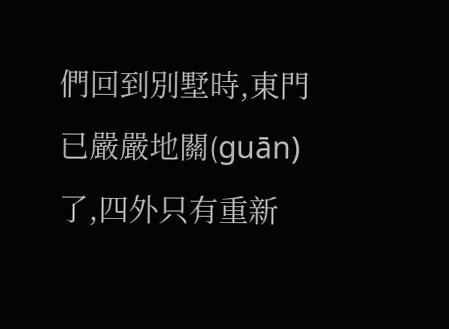們回到別墅時,東門已嚴嚴地關(guān)了,四外只有重新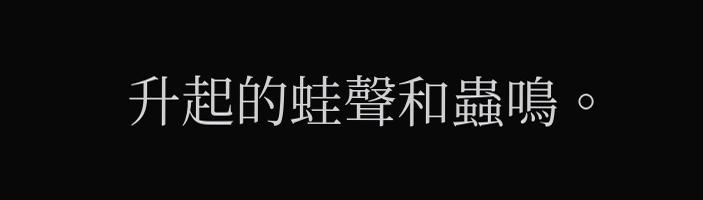升起的蛙聲和蟲鳴。